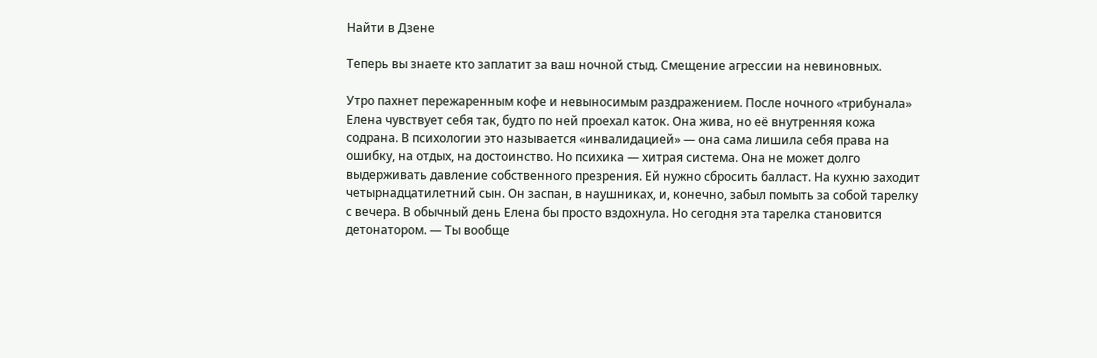Найти в Дзене

Теперь вы знаете кто заплатит за ваш ночной стыд. Смещение агрессии на невиновных.

Утро пахнет пережаренным кофе и невыносимым раздражением. После ночного «трибунала» Елена чувствует себя так, будто по ней проехал каток. Она жива, но её внутренняя кожа содрана. В психологии это называется «инвалидацией» — она сама лишила себя права на ошибку, на отдых, на достоинство. Но психика — хитрая система. Она не может долго выдерживать давление собственного презрения. Ей нужно сбросить балласт. На кухню заходит четырнадцатилетний сын. Он заспан, в наушниках, и, конечно, забыл помыть за собой тарелку с вечера. В обычный день Елена бы просто вздохнула. Но сегодня эта тарелка становится детонатором. — Ты вообще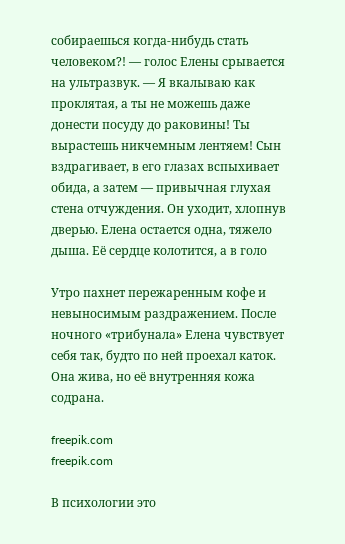собираешься когда-нибудь стать человеком?! — голос Елены срывается на ультразвук. — Я вкалываю как проклятая, а ты не можешь даже донести посуду до раковины! Ты вырастешь никчемным лентяем! Сын вздрагивает, в его глазах вспыхивает обида, а затем — привычная глухая стена отчуждения. Он уходит, хлопнув дверью. Елена остается одна, тяжело дыша. Её сердце колотится, а в голо

Утро пахнет пережаренным кофе и невыносимым раздражением. После ночного «трибунала» Елена чувствует себя так, будто по ней проехал каток. Она жива, но её внутренняя кожа содрана.

freepik.com
freepik.com

В психологии это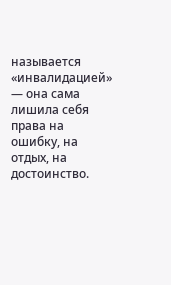называется «инвалидацией» — она сама лишила себя права на ошибку, на отдых, на достоинство.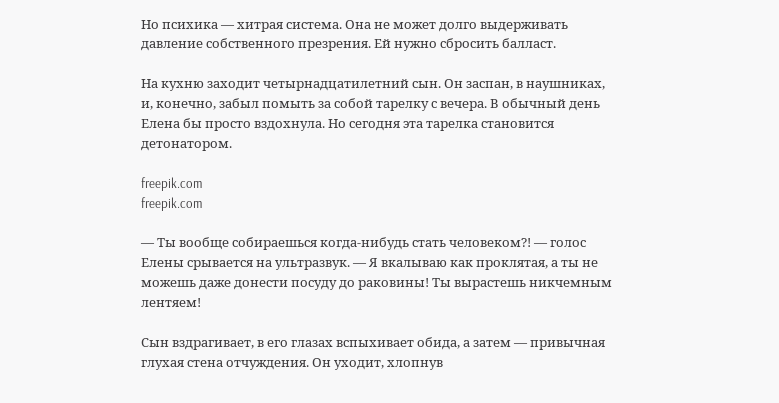Но психика — хитрая система. Она не может долго выдерживать давление собственного презрения. Ей нужно сбросить балласт.

На кухню заходит четырнадцатилетний сын. Он заспан, в наушниках, и, конечно, забыл помыть за собой тарелку с вечера. В обычный день Елена бы просто вздохнула. Но сегодня эта тарелка становится детонатором.

freepik.com
freepik.com

— Ты вообще собираешься когда-нибудь стать человеком?! — голос Елены срывается на ультразвук. — Я вкалываю как проклятая, а ты не можешь даже донести посуду до раковины! Ты вырастешь никчемным лентяем!

Сын вздрагивает, в его глазах вспыхивает обида, а затем — привычная глухая стена отчуждения. Он уходит, хлопнув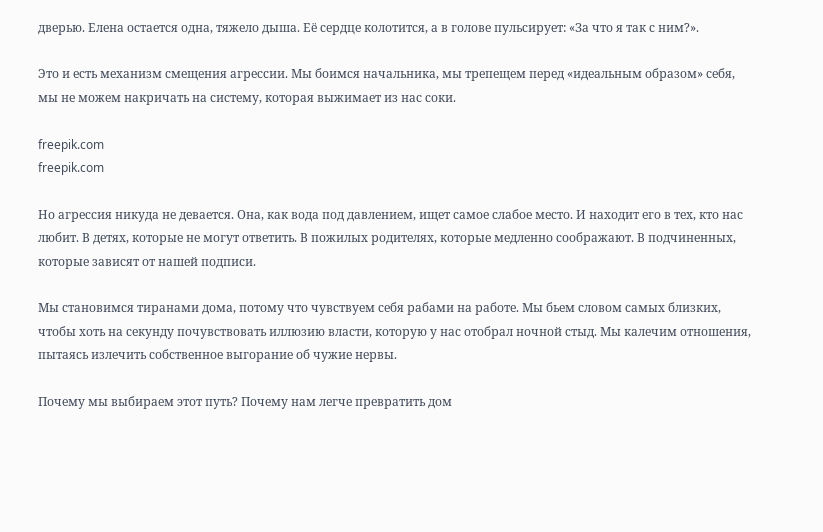дверью. Елена остается одна, тяжело дыша. Её сердце колотится, а в голове пульсирует: «За что я так с ним?».

Это и есть механизм смещения агрессии. Мы боимся начальника, мы трепещем перед «идеальным образом» себя, мы не можем накричать на систему, которая выжимает из нас соки.

freepik.com
freepik.com

Но агрессия никуда не девается. Она, как вода под давлением, ищет самое слабое место. И находит его в тех, кто нас любит. В детях, которые не могут ответить. В пожилых родителях, которые медленно соображают. В подчиненных, которые зависят от нашей подписи.

Мы становимся тиранами дома, потому что чувствуем себя рабами на работе. Мы бьем словом самых близких, чтобы хоть на секунду почувствовать иллюзию власти, которую у нас отобрал ночной стыд. Мы калечим отношения, пытаясь излечить собственное выгорание об чужие нервы.

Почему мы выбираем этот путь? Почему нам легче превратить дом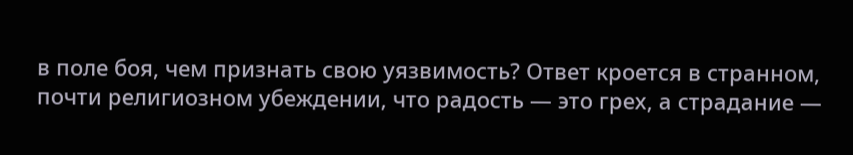в поле боя, чем признать свою уязвимость? Ответ кроется в странном, почти религиозном убеждении, что радость — это грех, а страдание —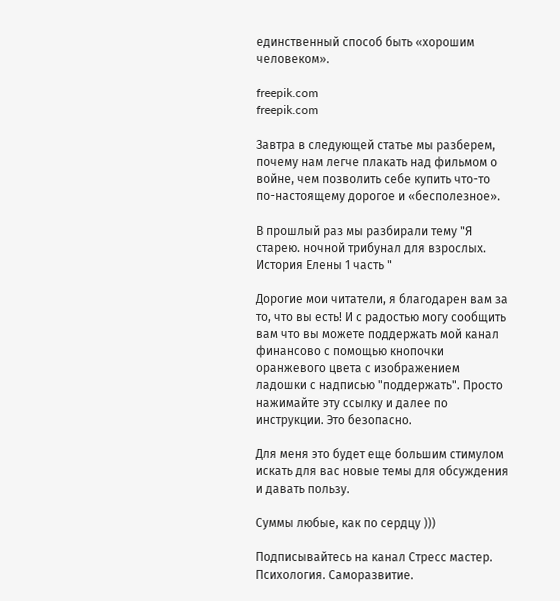единственный способ быть «хорошим человеком».

freepik.com
freepik.com

Завтра в следующей статье мы разберем, почему нам легче плакать над фильмом о войне, чем позволить себе купить что-то по-настоящему дорогое и «бесполезное».

В прошлый раз мы разбирали тему "Я старею. ночной трибунал для взрослых. История Елены 1 часть "

Дорогие мои читатели, я благодарен вам за то, что вы есть! И с радостью могу сообщить вам что вы можете поддержать мой канал финансово с помощью кнопочки оранжевого цвета с изображением ладошки с надписью "поддержать". Просто нажимайте эту ссылку и далее по инструкции. Это безопасно.

Для меня это будет еще большим стимулом искать для вас новые темы для обсуждения и давать пользу.

Суммы любые, как по сердцу )))

Подписывайтесь на канал Стресс мастер. Психология. Саморазвитие.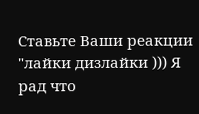Ставьте Ваши реакции "лайки дизлайки ))) Я рад что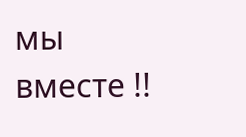мы вместе !!